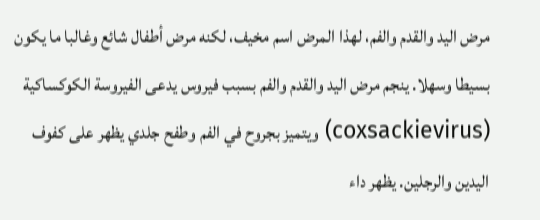مرض اليد والقدم والفم، لهذا المرض اسم مخيف، لكنه مرض أطفال شائع وغالبا ما يكون بسيطا وسهلا. ينجم مرض اليد والقدم والفم بسبب فيروس يدعى الفيروسة الكوكساكية (coxsackievirus) ويتميز بجروح في الفم وطفح جلدي يظهر على كفوف اليدين والرجلين. يظهر داء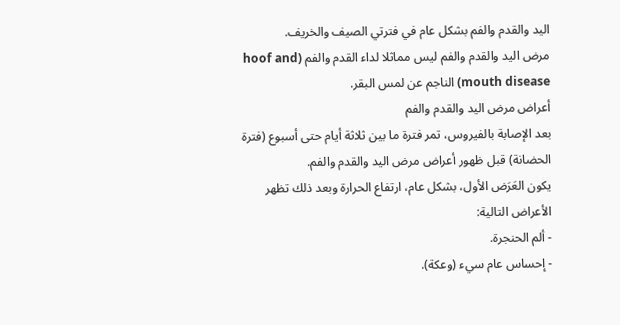اليد والقدم والفم بشكل عام في فترتي الصيف والخريف.
مرض اليد والقدم والفم ليس مماثلا لداء القدم والفم (hoof and mouth disease) الناجم عن لمس البقر.
أعراض مرض اليد والقدم والفم
بعد الإصابة بالفيروس، تمر فترة ما بين ثلاثة أيام حتى أسبوع (فترة الحضانة) قبل ظهور أعراض مرض اليد والقدم والفم.
يكون العَرَض الأول، بشكل عام، ارتفاع الحرارة وبعد ذلك تظهر الأعراض التالية:
- ألم الحنجرة.
- إحساس عام سيء (وعكة).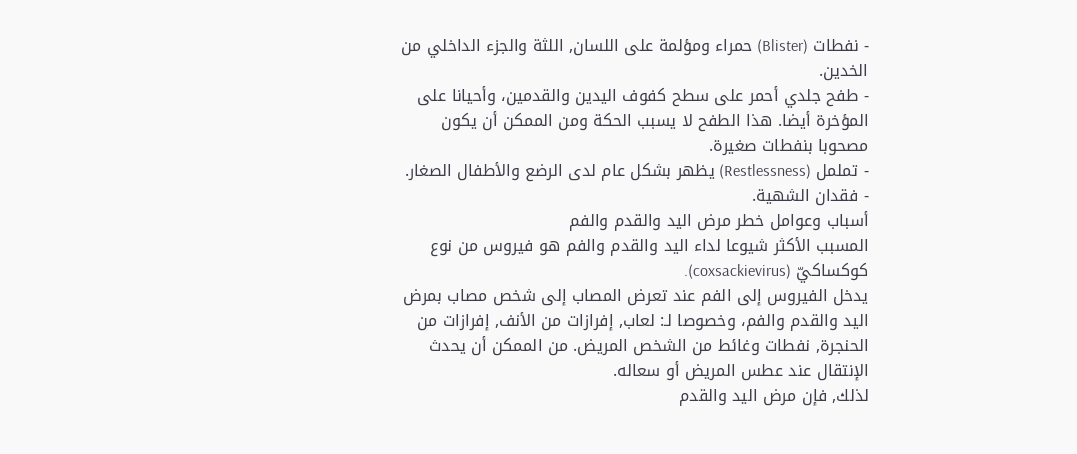- نفطات (Blister) حمراء ومؤلمة على اللسان, اللثة والجزء الداخلي من الخدين.
- طفح جلدي أحمر على سطح كفوف اليدين والقدمين، وأحيانا على المؤخرة أيضا. هذا الطفح لا يسبب الحكة ومن الممكن أن يكون مصحوبا بنفطات صغيرة.
- تململ (Restlessness) يظهر بشكل عام لدى الرضع والأطفال الصغار.
- فقدان الشهية.
أسباب وعوامل خطر مرض اليد والقدم والفم
المسبب الأكثر شيوعا لداء اليد والقدم والفم هو فيروس من نوع كوكساكيّ (coxsackievirus).
يدخل الفيروس إلى الفم عند تعرض المصاب إلى شخص مصاب بمرض اليد والقدم والفم، وخصوصا لـ: لعاب, إفرازات من الأنف, إفرازات من الحنجرة, نفطات وغائط من الشخص المريض. من الممكن أن يحدث الإنتقال عند عطس المريض أو سعاله.
لذلك, فإن مرض اليد والقدم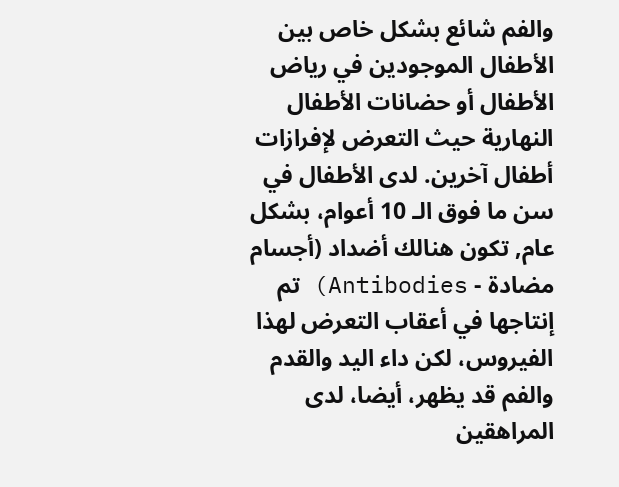والفم شائع بشكل خاص بين الأطفال الموجودين في رياض الأطفال أو حضانات الأطفال النهارية حيث التعرض لإفرازات أطفال آخرين. لدى الأطفال في سن ما فوق الـ 10 أعوام، بشكل عام, تكون هنالك أضداد (أجسام مضادة - Antibodies) تم إنتاجها في أعقاب التعرض لهذا الفيروس، لكن داء اليد والقدم والفم قد يظهر، أيضا، لدى المراهقين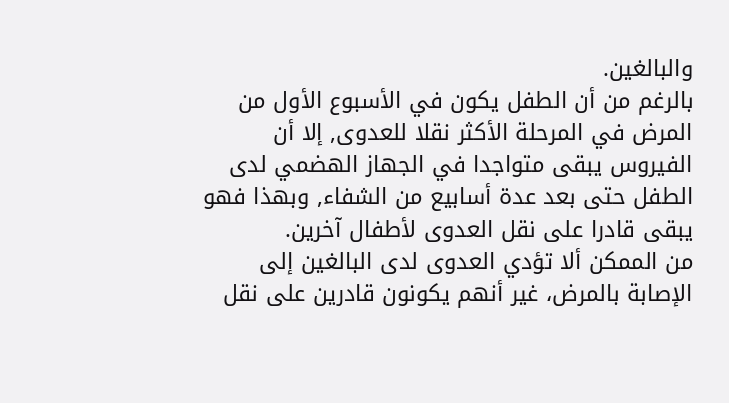والبالغين.
بالرغم من أن الطفل يكون في الأسبوع الأول من المرض في المرحلة الأكثر نقلا للعدوى, إلا أن الفيروس يبقى متواجدا في الجهاز الهضمي لدى الطفل حتى بعد عدة أسابيع من الشفاء, وبهذا فهو يبقى قادرا على نقل العدوى لأطفال آخرين.
من الممكن ألا تؤدي العدوى لدى البالغين إلى الإصابة بالمرض، غير أنهم يكونون قادرين على نقل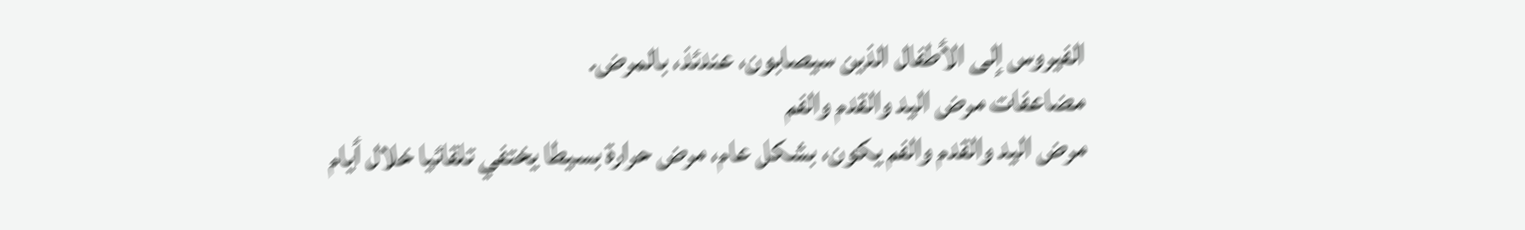الفيروس إلى الأطفال الذين سيصابون، عندئذ، بالمرض.
مضاعفات مرض اليد والقدم والفم
مرض اليد والقدم والفم يكون، بشكل عام، مرض حرارة بسيطا يختفي تلقائيا خلال أيام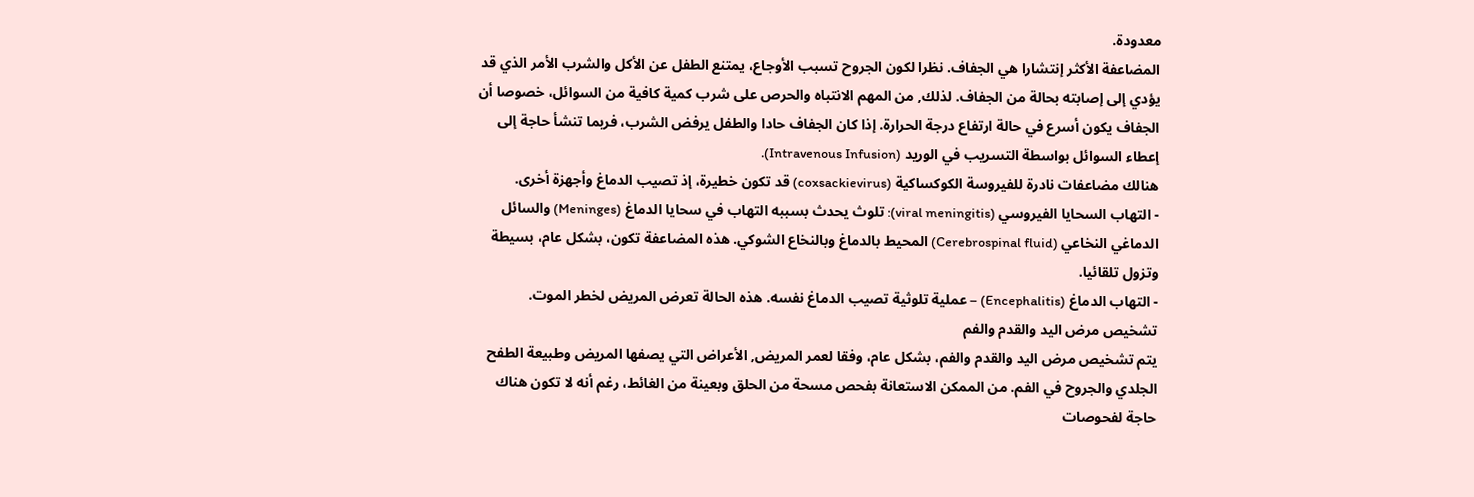معدودة.
المضاعفة الأكثر إنتشارا هي الجفاف. نظرا لكون الجروح تسبب الأوجاع، يمتنع الطفل عن الأكل والشرب الأمر الذي قد يؤدي إلى إصابته بحالة من الجفاف. لذلك, من المهم الانتباه والحرص على شرب كمية كافية من السوائل، خصوصا أن الجفاف يكون أسرع في حالة ارتفاع درجة الحرارة. إذا كان الجفاف حادا والطفل يرفض الشرب، فربما تنشأ حاجة إلى إعطاء السوائل بواسطة التسريب في الوريد (Intravenous Infusion).
هنالك مضاعفات نادرة للفيروسة الكوكساكية (coxsackievirus) قد تكون خطيرة، إذ تصيب الدماغ وأجهزة أخرى.
- التهاب السحايا الفيروسي (viral meningitis): تلوث يحدث بسببه التهاب في سحايا الدماغ (Meninges) والسائل الدماغي النخاعي (Cerebrospinal fluid) المحيط بالدماغ وبالنخاع الشوكي. هذه المضاعفة تكون، بشكل عام، بسيطة وتزول تلقائيا.
- التهاب الدماغ (Encephalitis) – عملية تلوثية تصيب الدماغ نفسه. هذه الحالة تعرض المريض لخطر الموت.
تشخيص مرض اليد والقدم والفم
يتم تشخيص مرض اليد والقدم والفم، بشكل عام، وفقا لعمر المريض, الأعراض التي يصفها المريض وطبيعة الطفح الجلدي والجروح في الفم. من الممكن الاستعانة بفحص مسحة من الحلق وبعينة من الغائط، رغم أنه لا تكون هناك حاجة لفحوصات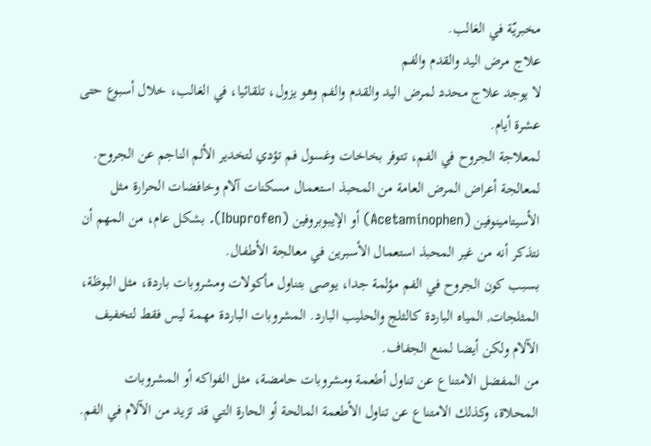مخبريّة في الغالب.
علاج مرض اليد والقدم والفم
لا يوجد علاج محدد لمرض اليد والقدم والفم وهو يزول، تلقائيا، في الغالب، خلال أسبوع حتى عشرة أيام.
لمعلاجة الجروح في الفم، تتوفر بخاخات وغسول فم تؤدي لتخدير الألم الناجم عن الجروح.
لمعالجة أعراض المرض العامة من المحبذ استعمال مسكنات آلام وخافضات الحرارة مثل الأسيتامينوفين (Acetaminophen) أو الإيبوبروفين (Ibuprofen). بشكل عام، من المهم أن نتذكر أنه من غير المحبذ استعمال الأسبرين في معالجة الأطفال.
بسبب كون الجروح في الفم مؤلمة جدا، يوصى بتناول مأكولات ومشروبات باردة، مثل البوظة، المثلجات, المياه الباردة كالثلج والحليب البارد. المشروبات الباردة مهمة ليس فقط لتخفيف الآلام ولكن أيضا لمنع الجفاف.
من المفضل الامتناع عن تناول أطعمة ومشروبات حامضة، مثل الفواكه أو المشروبات المحلاة، وكذلك الامتناع عن تناول الأطعمة المالحة أو الحارة التي قد تزيد من الآلام في الفم.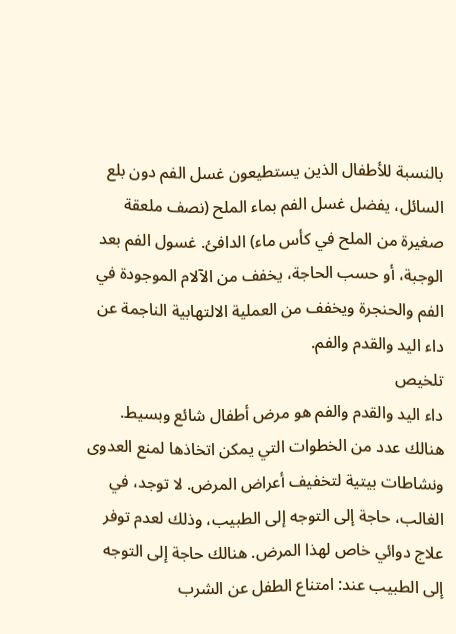بالنسبة للأطفال الذين يستطيعون غسل الفم دون بلع السائل، يفضل غسل الفم بماء الملح (نصف ملعقة صغيرة من الملح في كأس ماء) الدافئ. غسول الفم بعد الوجبة، أو حسب الحاجة، يخفف من الآلام الموجودة في الفم والحنجرة ويخفف من العملية الالتهابية الناجمة عن داء اليد والقدم والفم.
تلخيص
داء اليد والقدم والفم هو مرض أطفال شائع وبسيط. هنالك عدد من الخطوات التي يمكن اتخاذها لمنع العدوى ونشاطات بيتية لتخفيف أعراض المرض. لا توجد، في الغالب، حاجة إلى التوجه إلى الطبيب، وذلك لعدم توفر علاج دوائي خاص لهذا المرض. هنالك حاجة إلى التوجه إلى الطبيب عند: امتناع الطفل عن الشرب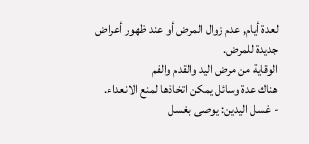لعدة أيام, عدم زوال المرض أو عند ظهور أعراض جديدة للمرض.
الوقاية من مرض اليد والقدم والفم
هناك عدة وسائل يمكن اتخاذها لمنع الانعداء.
- غسل اليدين: يوصى بغسل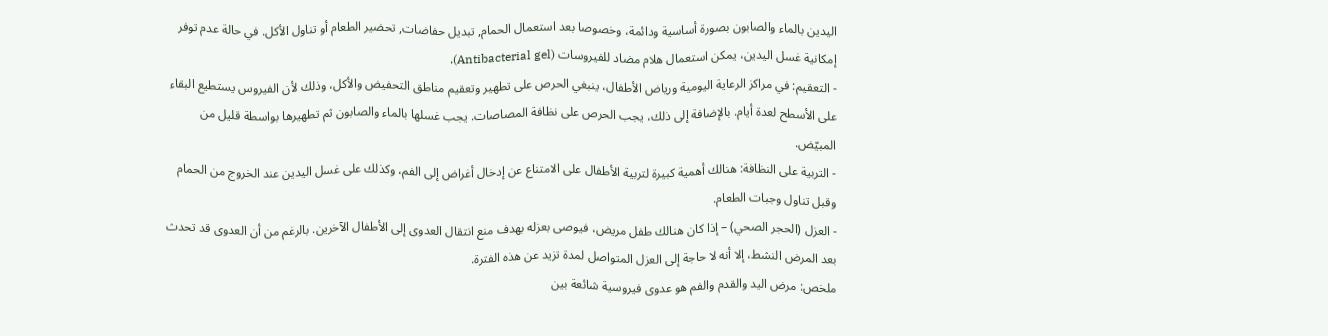اليدين بالماء والصابون بصورة أساسية ودائمة، وخصوصا بعد استعمال الحمام, تبديل حفاضات, تحضير الطعام أو تناول الأكل. في حالة عدم توفر إمكانية غسل اليدين، يمكن استعمال هلام مضاد للفيروسات (Antibacterial gel).
- التعقيم: في مراكز الرعاية اليومية ورياض الأطفال، ينبغي الحرص على تطهير وتعقيم مناطق التحفيض والأكل، وذلك لأن الفيروس يستطيع البقاء على الأسطح لعدة أيام. بالإضافة إلى ذلك، يجب الحرص على نظافة المصاصات. يجب غسلها بالماء والصابون ثم تطهيرها بواسطة قليل من المبيّض.
- التربية على النظافة: هنالك أهمية كبيرة لتربية الأطفال على الامتناع عن إدخال أغراض إلى الفم، وكذلك على غسل اليدين عند الخروج من الحمام وقبل تناول وجبات الطعام.
- العزل (الحجر الصحي) – إذا كان هنالك طفل مريض، فيوصى بعزله بهدف منع انتقال العدوى إلى الأطفال الآخرين. بالرغم من أن العدوى قد تحدث بعد المرض النشط، إلا أنه لا حاجة إلى العزل المتواصل لمدة تزيد عن هذه الفترة.
ملخص: مرض اليد والقدم والفم هو عدوى فيروسية شائعة بين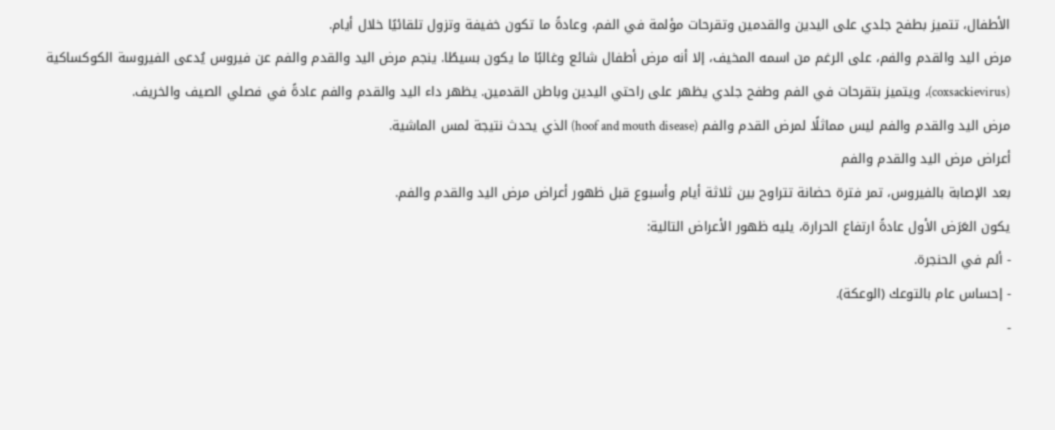الأطفال، تتميز بطفح جلدي على اليدين والقدمين وتقرحات مؤلمة في الفم، وعادةً ما تكون خفيفة وتزول تلقائيًا خلال أيام.
مرض اليد والقدم والفم، على الرغم من اسمه المخيف، إلا أنه مرض أطفال شائع وغالبًا ما يكون بسيطًا. ينجم مرض اليد والقدم والفم عن فيروس يُدعى الفيروسة الكوكساكية (coxsackievirus)، ويتميز بتقرحات في الفم وطفح جلدي يظهر على راحتي اليدين وباطن القدمين. يظهر داء اليد والقدم والفم عادةً في فصلي الصيف والخريف.
مرض اليد والقدم والفم ليس مماثلًا لمرض القدم والفم (hoof and mouth disease) الذي يحدث نتيجة لمس الماشية.
أعراض مرض اليد والقدم والفم
بعد الإصابة بالفيروس، تمر فترة حضانة تتراوح بين ثلاثة أيام وأسبوع قبل ظهور أعراض مرض اليد والقدم والفم.
يكون العَرَض الأول عادةً ارتفاع الحرارة، يليه ظهور الأعراض التالية:
- ألم في الحنجرة.
- إحساس عام بالتوعك (الوعكة).
-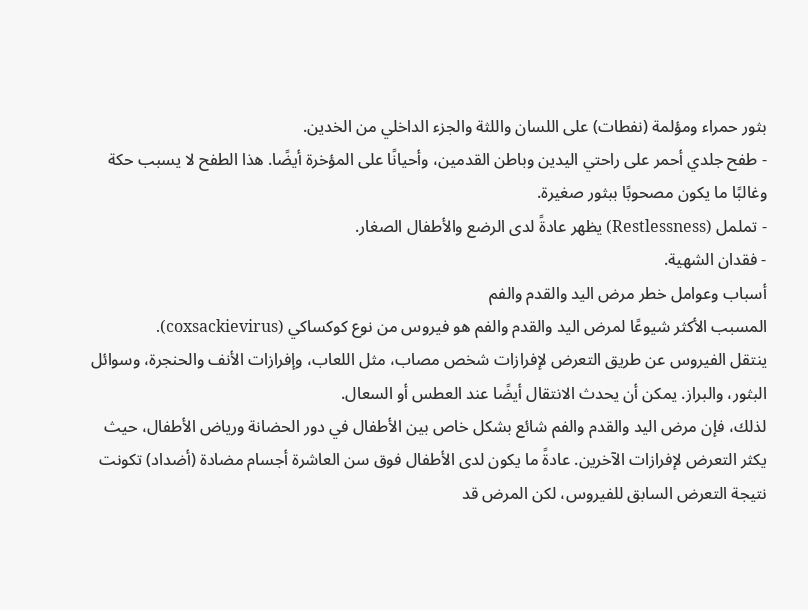بثور حمراء ومؤلمة (نفطات) على اللسان واللثة والجزء الداخلي من الخدين.
- طفح جلدي أحمر على راحتي اليدين وباطن القدمين، وأحيانًا على المؤخرة أيضًا. هذا الطفح لا يسبب حكة وغالبًا ما يكون مصحوبًا ببثور صغيرة.
- تململ (Restlessness) يظهر عادةً لدى الرضع والأطفال الصغار.
- فقدان الشهية.
أسباب وعوامل خطر مرض اليد والقدم والفم
المسبب الأكثر شيوعًا لمرض اليد والقدم والفم هو فيروس من نوع كوكساكي (coxsackievirus).
ينتقل الفيروس عن طريق التعرض لإفرازات شخص مصاب، مثل اللعاب، وإفرازات الأنف والحنجرة، وسوائل البثور، والبراز. يمكن أن يحدث الانتقال أيضًا عند العطس أو السعال.
لذلك، فإن مرض اليد والقدم والفم شائع بشكل خاص بين الأطفال في دور الحضانة ورياض الأطفال، حيث يكثر التعرض لإفرازات الآخرين. عادةً ما يكون لدى الأطفال فوق سن العاشرة أجسام مضادة (أضداد) تكونت نتيجة التعرض السابق للفيروس، لكن المرض قد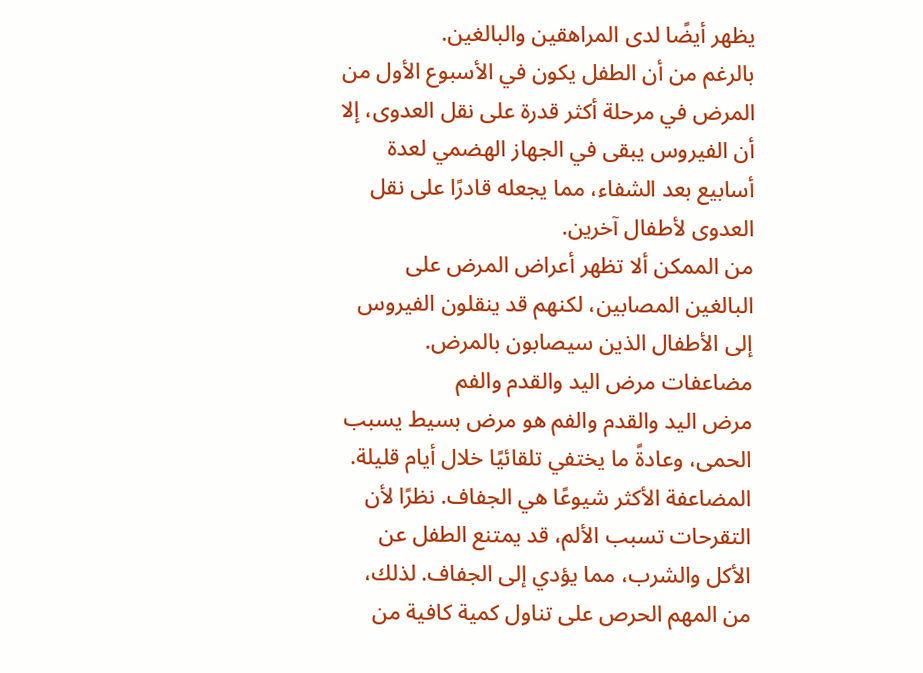يظهر أيضًا لدى المراهقين والبالغين.
بالرغم من أن الطفل يكون في الأسبوع الأول من المرض في مرحلة أكثر قدرة على نقل العدوى، إلا أن الفيروس يبقى في الجهاز الهضمي لعدة أسابيع بعد الشفاء، مما يجعله قادرًا على نقل العدوى لأطفال آخرين.
من الممكن ألا تظهر أعراض المرض على البالغين المصابين، لكنهم قد ينقلون الفيروس إلى الأطفال الذين سيصابون بالمرض.
مضاعفات مرض اليد والقدم والفم
مرض اليد والقدم والفم هو مرض بسيط يسبب الحمى، وعادةً ما يختفي تلقائيًا خلال أيام قليلة.
المضاعفة الأكثر شيوعًا هي الجفاف. نظرًا لأن التقرحات تسبب الألم، قد يمتنع الطفل عن الأكل والشرب، مما يؤدي إلى الجفاف. لذلك، من المهم الحرص على تناول كمية كافية من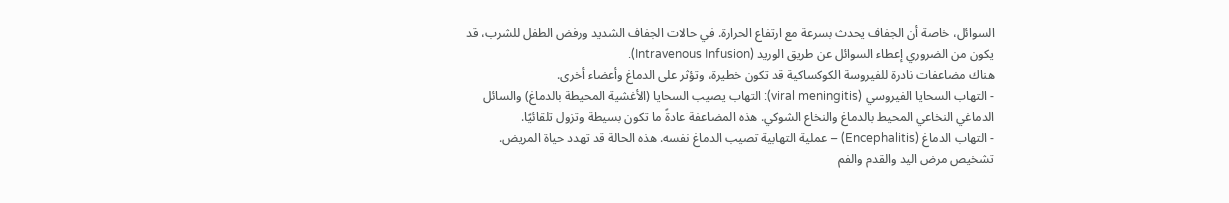السوائل، خاصة أن الجفاف يحدث بسرعة مع ارتفاع الحرارة. في حالات الجفاف الشديد ورفض الطفل للشرب، قد يكون من الضروري إعطاء السوائل عن طريق الوريد (Intravenous Infusion).
هناك مضاعفات نادرة للفيروسة الكوكساكية قد تكون خطيرة، وتؤثر على الدماغ وأعضاء أخرى.
- التهاب السحايا الفيروسي (viral meningitis): التهاب يصيب السحايا (الأغشية المحيطة بالدماغ) والسائل الدماغي النخاعي المحيط بالدماغ والنخاع الشوكي. هذه المضاعفة عادةً ما تكون بسيطة وتزول تلقائيًا.
- التهاب الدماغ (Encephalitis) – عملية التهابية تصيب الدماغ نفسه. هذه الحالة قد تهدد حياة المريض.
تشخيص مرض اليد والقدم والفم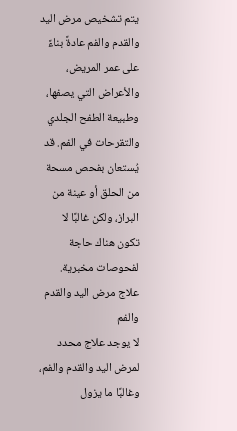يتم تشخيص مرض اليد والقدم والفم عادةً بناءً على عمر المريض، والأعراض التي يصفها، وطبيعة الطفح الجلدي والتقرحات في الفم. قد يُستعان بفحص مسحة من الحلق أو عينة من البراز، ولكن غالبًا لا تكون هناك حاجة لفحوصات مخبرية.
علاج مرض اليد والقدم والفم
لا يوجد علاج محدد لمرض اليد والقدم والفم، وغالبًا ما يزول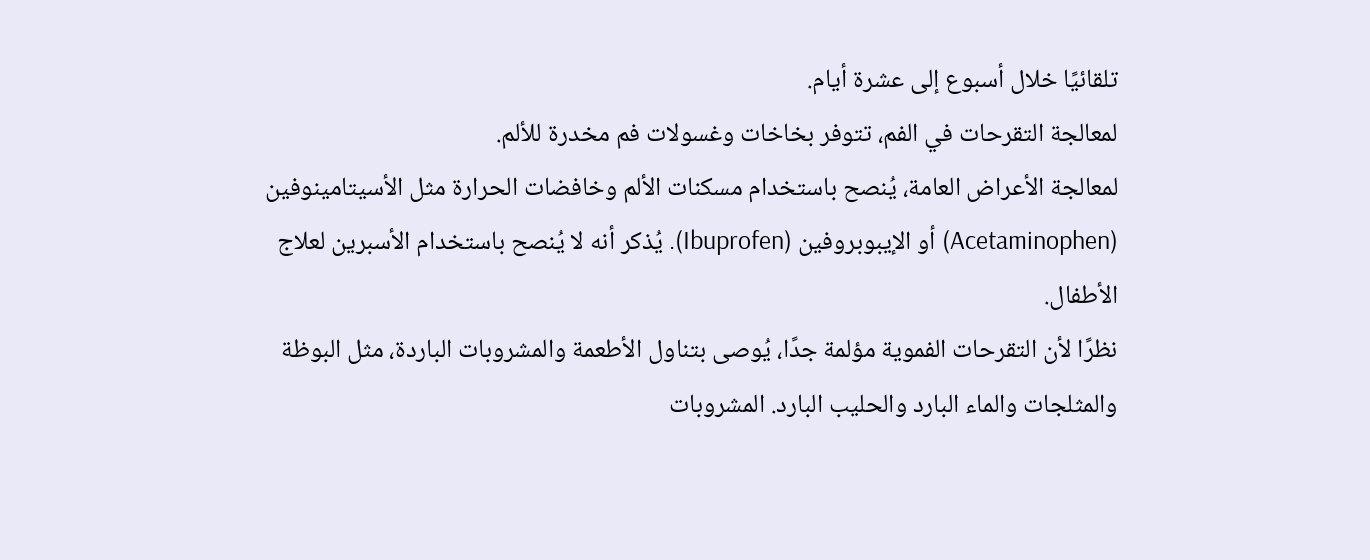تلقائيًا خلال أسبوع إلى عشرة أيام.
لمعالجة التقرحات في الفم، تتوفر بخاخات وغسولات فم مخدرة للألم.
لمعالجة الأعراض العامة، يُنصح باستخدام مسكنات الألم وخافضات الحرارة مثل الأسيتامينوفين (Acetaminophen) أو الإيبوبروفين (Ibuprofen). يُذكر أنه لا يُنصح باستخدام الأسبرين لعلاج الأطفال.
نظرًا لأن التقرحات الفموية مؤلمة جدًا، يُوصى بتناول الأطعمة والمشروبات الباردة، مثل البوظة والمثلجات والماء البارد والحليب البارد. المشروبات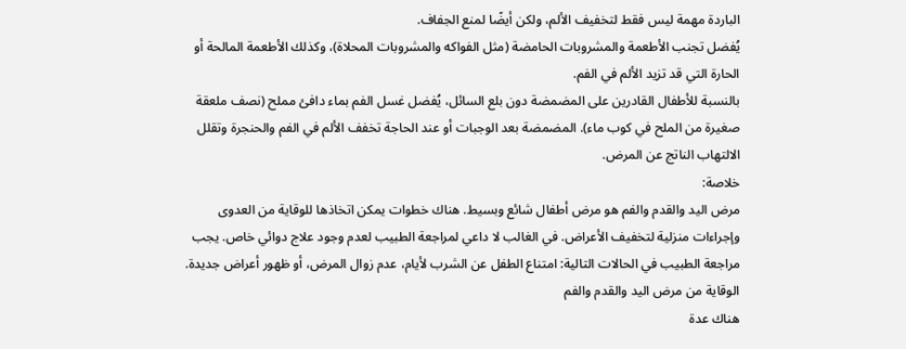الباردة مهمة ليس فقط لتخفيف الألم، ولكن أيضًا لمنع الجفاف.
يُفضل تجنب الأطعمة والمشروبات الحامضة (مثل الفواكه والمشروبات المحلاة)، وكذلك الأطعمة المالحة أو الحارة التي قد تزيد الألم في الفم.
بالنسبة للأطفال القادرين على المضمضة دون بلع السائل، يُفضل غسل الفم بماء دافئ مملح (نصف ملعقة صغيرة من الملح في كوب ماء). المضمضة بعد الوجبات أو عند الحاجة تخفف الألم في الفم والحنجرة وتقلل الالتهاب الناتج عن المرض.
خلاصة:
مرض اليد والقدم والفم هو مرض أطفال شائع وبسيط. هناك خطوات يمكن اتخاذها للوقاية من العدوى وإجراءات منزلية لتخفيف الأعراض. في الغالب لا داعي لمراجعة الطبيب لعدم وجود علاج دوائي خاص. يجب مراجعة الطبيب في الحالات التالية: امتناع الطفل عن الشرب لأيام، عدم زوال المرض، أو ظهور أعراض جديدة.
الوقاية من مرض اليد والقدم والفم
هناك عدة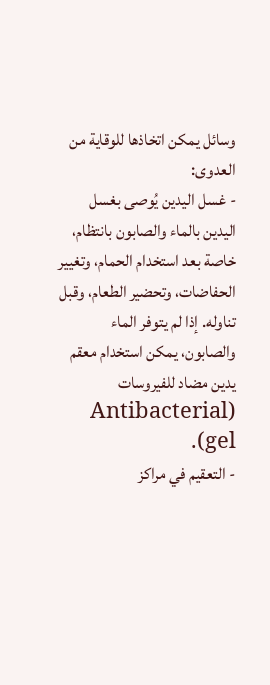وسائل يمكن اتخاذها للوقاية من العدوى:
- غسل اليدين يُوصى بغسل اليدين بالماء والصابون بانتظام، خاصة بعد استخدام الحمام، وتغيير الحفاضات، وتحضير الطعام، وقبل تناوله. إذا لم يتوفر الماء والصابون، يمكن استخدام معقم يدين مضاد للفيروسات (Antibacterial gel).
- التعقيم في مراكز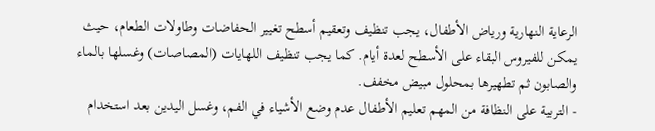الرعاية النهارية ورياض الأطفال، يجب تنظيف وتعقيم أسطح تغيير الحفاضات وطاولات الطعام، حيث يمكن للفيروس البقاء على الأسطح لعدة أيام. كما يجب تنظيف اللهايات (المصاصات) وغسلها بالماء والصابون ثم تطهيرها بمحلول مبيض مخفف.
- التربية على النظافة من المهم تعليم الأطفال عدم وضع الأشياء في الفم، وغسل اليدين بعد استخدام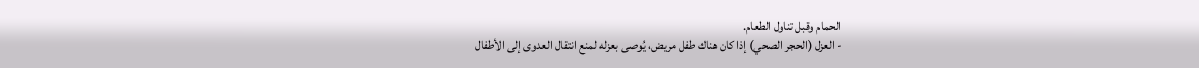الحمام وقبل تناول الطعام.
- العزل (الحجر الصحي) إذا كان هناك طفل مريض، يُوصى بعزله لمنع انتقال العدوى إلى الأطفال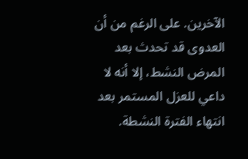الآخرين. على الرغم من أن العدوى قد تحدث بعد المرض النشط، إلا أنه لا داعي للعزل المستمر بعد انتهاء الفترة النشطة.